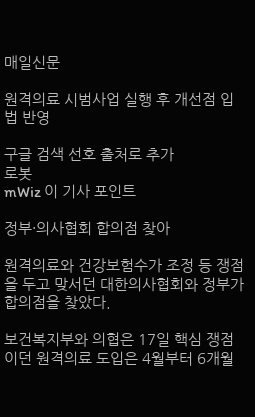매일신문

원격의료 시범사업 실행 후 개선점 입법 반영

구글 검색 선호 출처로 추가
로봇
mWiz 이 기사 포인트

정부·의사협회 합의점 찾아

원격의료와 건강보험수가 조정 등 쟁점을 두고 맞서던 대한의사협회와 정부가 합의점을 찾았다.

보건복지부와 의협은 17일 핵심 쟁점이던 원격의료 도입은 4월부터 6개월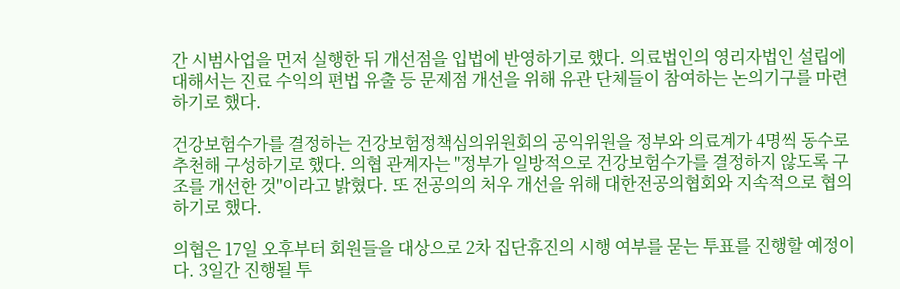간 시범사업을 먼저 실행한 뒤 개선점을 입법에 반영하기로 했다. 의료법인의 영리자법인 설립에 대해서는 진료 수익의 편법 유출 등 문제점 개선을 위해 유관 단체들이 참여하는 논의기구를 마련하기로 했다.

건강보험수가를 결정하는 건강보험정책심의위원회의 공익위원을 정부와 의료계가 4명씩 동수로 추천해 구성하기로 했다. 의협 관계자는 "정부가 일방적으로 건강보험수가를 결정하지 않도록 구조를 개선한 것"이라고 밝혔다. 또 전공의의 처우 개선을 위해 대한전공의협회와 지속적으로 협의하기로 했다.

의협은 17일 오후부터 회원들을 대상으로 2차 집단휴진의 시행 여부를 묻는 투표를 진행할 예정이다. 3일간 진행될 투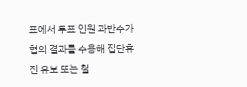표에서 투표 인원 과반수가 협의 결과를 수용해 집단휴진 유보 또는 철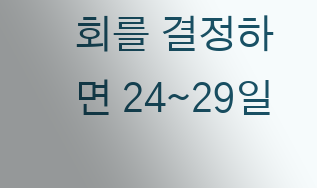회를 결정하면 24∼29일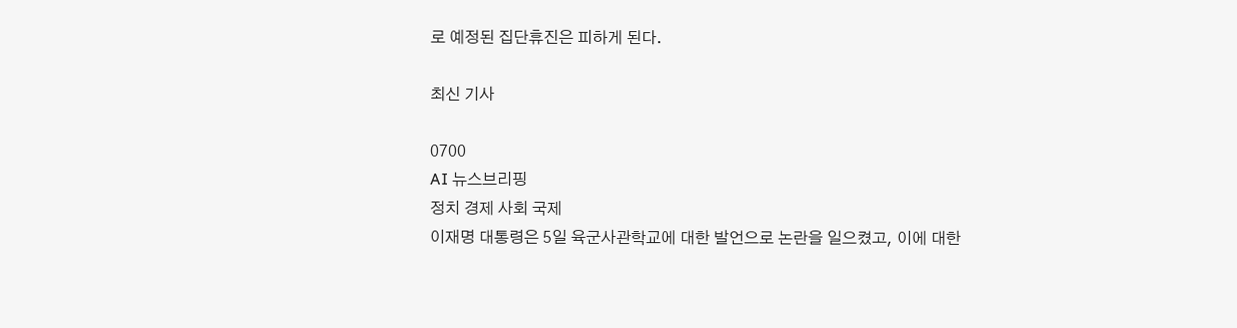로 예정된 집단휴진은 피하게 된다.

최신 기사

0700
AI 뉴스브리핑
정치 경제 사회 국제
이재명 대통령은 5일 육군사관학교에 대한 발언으로 논란을 일으켰고, 이에 대한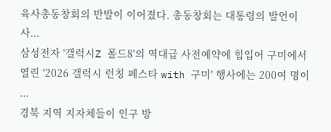육사총동창회의 반발이 이어졌다. 총동창회는 대통령의 발언이 사...
삼성전자 '갤럭시Z 폴드8'의 역대급 사전예약에 힘입어 구미에서 열린 '2026 갤럭시 런칭 페스타 with 구미' 행사에는 200여 명이 ...
경북 지역 지자체들이 인구 방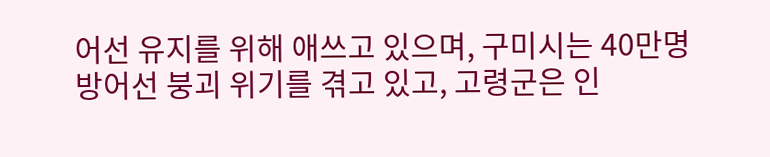어선 유지를 위해 애쓰고 있으며, 구미시는 40만명 방어선 붕괴 위기를 겪고 있고, 고령군은 인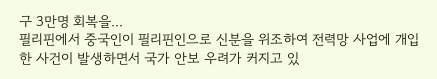구 3만명 회복을...
필리핀에서 중국인이 필리핀인으로 신분을 위조하여 전력망 사업에 개입한 사건이 발생하면서 국가 안보 우려가 커지고 있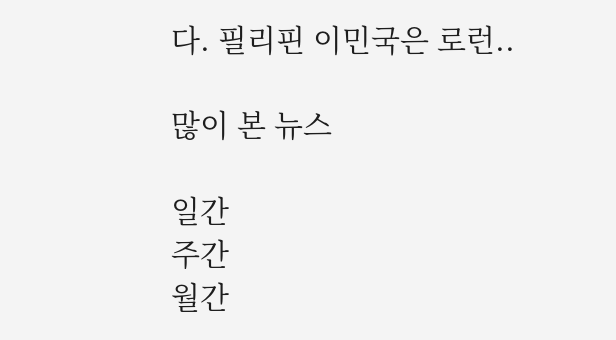다. 필리핀 이민국은 로런..

많이 본 뉴스

일간
주간
월간